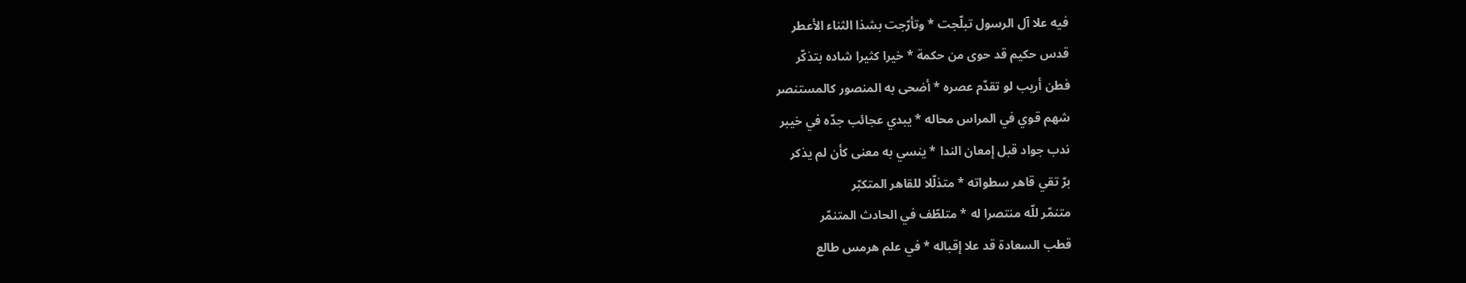فيه علا آل الرسول تبلّجت * وتأرّجت بشذا الثناء الأعطر
قدس حكيم قد حوى من حكمة * خيرا كثيرا شاده بتذكّر
فطن أريب لو تقدّم عصره * أضحى به المنصور كالمستنصر
شهم قوي في المراس محاله * يبدي عجائب جدّه في خيبر
ندب جواد قبل إمعان الندا * ينسي به معنى كأن لم يذكر
برّ تقي قاهر سطواته * متذلّلا للقاهر المتكبّر
متنمّر للّه منتصرا له * متلطّف في الحادث المتنمّر
قطب السعادة قد علا إقباله * في علم هرمس طالع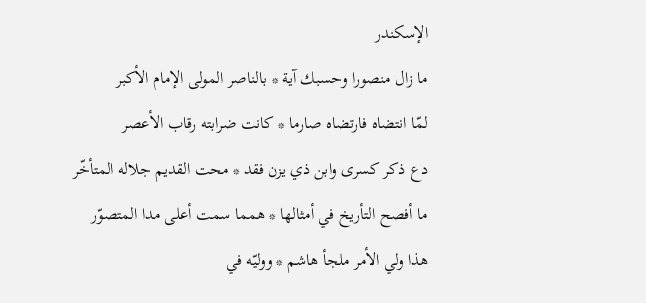الإسكندر
ما زال منصورا وحسبك آية * بالناصر المولى الإمام الأكبر
لمّا انتضاه فارتضاه صارما * كانت ضرابته رقاب الأعصر
دع ذكر كسرى وابن ذي يزن فقد * محت القديم جلاله المتأخّر
ما أفصح التأريخ في أمثالها * همما سمت أعلى مدا المتصوّر
هذا ولي الأمر ملجأ هاشم * ووليّه في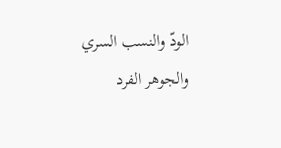الودّ والنسب السري
والجوهر الفرد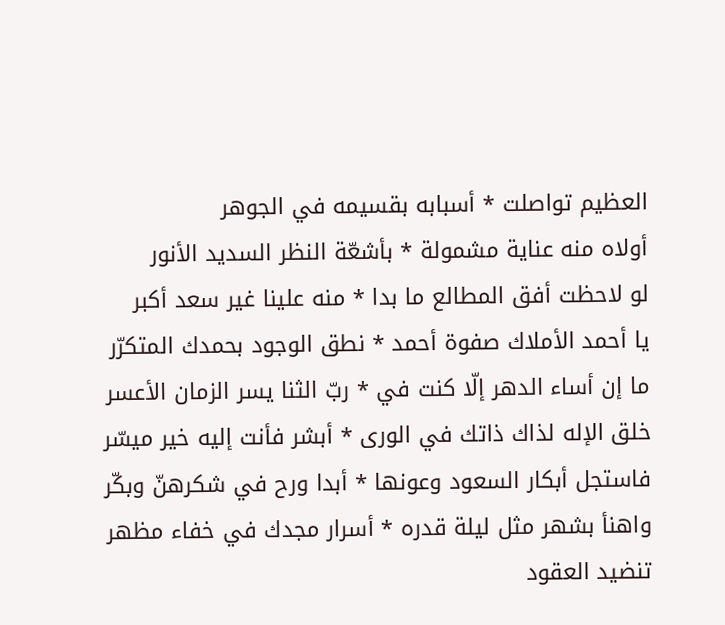العظيم تواصلت * أسبابه بقسيمه في الجوهر
أولاه منه عناية مشمولة * بأشعّة النظر السديد الأنور
لو لاحظت أفق المطالع ما بدا * منه علينا غير سعد أكبر
يا أحمد الأملاك صفوة أحمد * نطق الوجود بحمدك المتكرّر
ما إن أساء الدهر إلّا كنت في * ربّ الثنا يسر الزمان الأعسر
خلق الإله لذاك ذاتك في الورى * أبشر فأنت إليه خير ميسّر
فاستجل أبكار السعود وعونها * أبدا ورح في شكرهنّ وبكّر
واهنأ بشهر مثل ليلة قدره * أسرار مجدك في خفاء مظهر
تنضيد العقود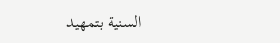السنية بتمهيد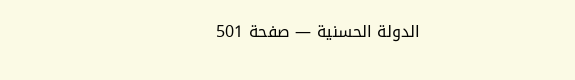الدولة الحسنية — صفحة 501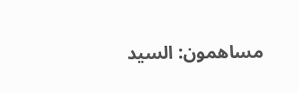مساهمون: السيد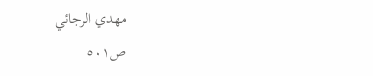مهدي الرجائي
ص٥٠١